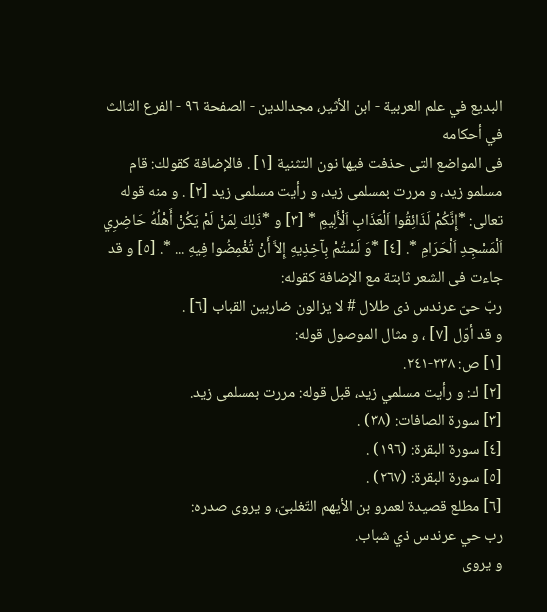البديع في علم العربية - ابن الأثير، مجدالدين - الصفحة ٩٦ - الفرع الثالث في أحكامه
فى المواضع التى حذفت فيها نون التثنية [١] . فالإضافة كقولك: قام مسلمو زيد، و مررت بمسلمى زيد، و رأيت مسلمى زيد [٢] . و منه قوله تعالى: *إِنَّكُمْ لَذَائِقُوا اَلْعَذَابِ اَلْأَلِيمِ * [٣] و *ذَلِكَ لِمَنْ لَمْ يَكُنْ أَهْلُهُ حَاضِرِي اَلْمَسْجِدِ اَلْحَرَامِ *. [٤] *وَ لَسْتُمْ بِآخِذِيهِ إِلاَّ أَنْ تُغْمِضُوا فِيهِ ... *. [٥] و قد جاءت فى الشعر ثابتة مع الإضافة كقوله:
ربّ حىّ عرندس ذى طلال # لا يزالون ضاربين القباب [٦] .
و قد أوّل [٧] ، و مثال الموصول قوله:
[١] ص: ٢٣٨-٢٤١.
[٢] ك: و رأيت مسلمي زيد، قبل قوله: مررت بمسلمى زيد.
[٣] سورة الصافات: (٣٨) .
[٤] سورة البقرة: (١٩٦) .
[٥] سورة البقرة: (٢٦٧) .
[٦] مطلع قصيدة لعمرو بن الأيهم التّغلبىّ، و يروى صدره:
رب حي عرندس ذي شباب.
و يروى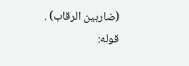(ضاربين الرقاب) .
قوله: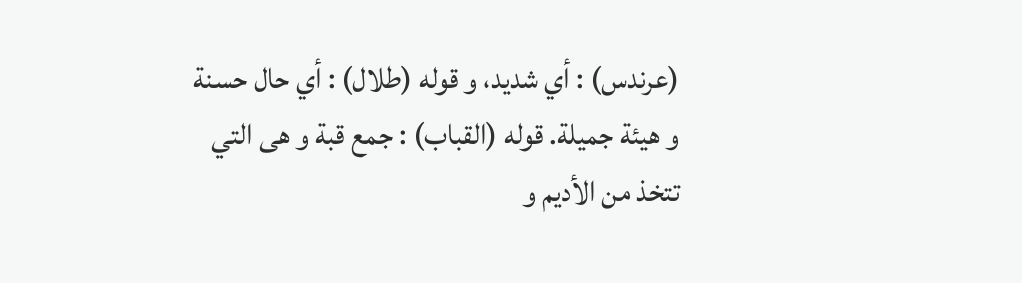(عرندس) : أي شديد، و قوله (طلال) : أي حال حسنة و هيئة جميلة. قوله (القباب) : جمع قبة و هى التي تتخذ من الأديم و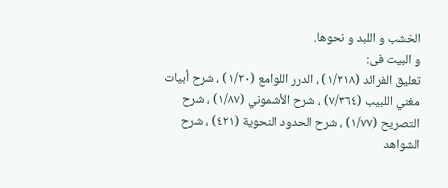الخشب و اللبد و نحوها.
و البيت فى:
تعليق الفرائد (١/٢١٨) ، الدرر اللوامع (١/٢٠) ، شرح أبيات مغني اللبيب (٧/٣٦٤) ، شرح الأشموني (١/٨٧) ، شرح التصريح (١/٧٧) ، شرح الحدود النحوية (٤٢١) ، شرح الشواهد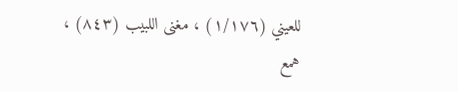للعيني (١/١٧٦) ، مغنى اللبيب (٨٤٣) ، همع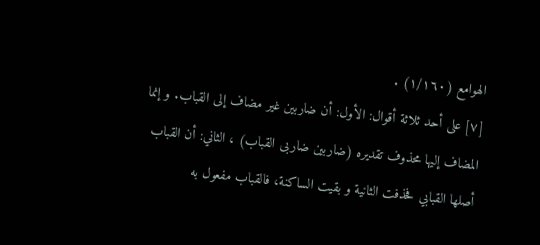الهوامع (١/١٦٠) .
[٧] على أحد ثلاثة أقوال: الأول: أن ضاربين غير مضاف إلى القباب. و إنما المضاف إليها محذوف تقديره (ضاربين ضاربى القباب) ، الثاني: أن القباب أصلها القبابي فحذفت الثانية و بقيت الساكنة، فالقباب مفعول به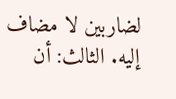لضاربين لا مضاف إليه. الثالث: أن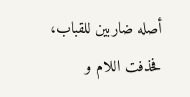أصله ضاربين للقباب، فحذفت اللام و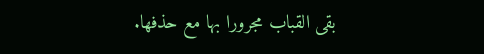بقى القباب مجرورا بها مع حذفها.